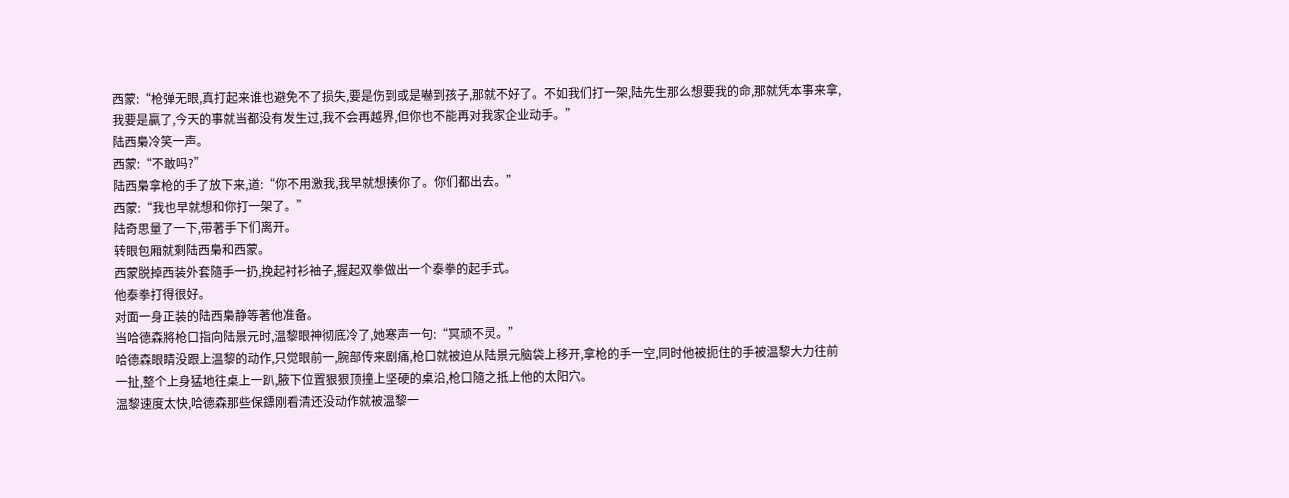西蒙:“枪弹无眼,真打起来谁也避免不了损失,要是伤到或是嚇到孩子,那就不好了。不如我们打一架,陆先生那么想要我的命,那就凭本事来拿,我要是贏了,今天的事就当都没有发生过,我不会再越界,但你也不能再对我家企业动手。”
陆西梟冷笑一声。
西蒙:“不敢吗?”
陆西梟拿枪的手了放下来,道:“你不用激我,我早就想揍你了。你们都出去。”
西蒙:“我也早就想和你打一架了。”
陆奇思量了一下,带著手下们离开。
转眼包厢就剩陆西梟和西蒙。
西蒙脱掉西装外套隨手一扔,挽起衬衫袖子,握起双拳做出一个泰拳的起手式。
他泰拳打得很好。
对面一身正装的陆西梟静等著他准备。
当哈德森將枪口指向陆景元时,温黎眼神彻底冷了,她寒声一句:“冥顽不灵。”
哈德森眼睛没跟上温黎的动作,只觉眼前一,腕部传来剧痛,枪口就被迫从陆景元脑袋上移开,拿枪的手一空,同时他被扼住的手被温黎大力往前一扯,整个上身猛地往桌上一趴,腋下位置狠狠顶撞上坚硬的桌沿,枪口隨之抵上他的太阳穴。
温黎速度太快,哈德森那些保鏢刚看清还没动作就被温黎一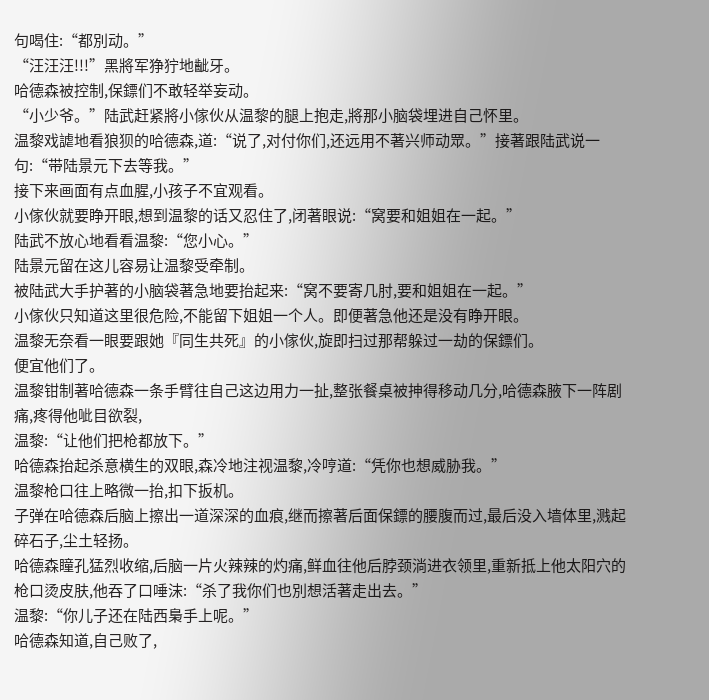句喝住:“都別动。”
“汪汪汪!!!”黑將军狰狞地齜牙。
哈德森被控制,保鏢们不敢轻举妄动。
“小少爷。”陆武赶紧將小傢伙从温黎的腿上抱走,將那小脑袋埋进自己怀里。
温黎戏謔地看狼狈的哈德森,道:“说了,对付你们,还远用不著兴师动眾。”接著跟陆武说一句:“带陆景元下去等我。”
接下来画面有点血腥,小孩子不宜观看。
小傢伙就要睁开眼,想到温黎的话又忍住了,闭著眼说:“窝要和姐姐在一起。”
陆武不放心地看看温黎:“您小心。”
陆景元留在这儿容易让温黎受牵制。
被陆武大手护著的小脑袋著急地要抬起来:“窝不要寄几肘,要和姐姐在一起。”
小傢伙只知道这里很危险,不能留下姐姐一个人。即便著急他还是没有睁开眼。
温黎无奈看一眼要跟她『同生共死』的小傢伙,旋即扫过那帮躲过一劫的保鏢们。
便宜他们了。
温黎钳制著哈德森一条手臂往自己这边用力一扯,整张餐桌被抻得移动几分,哈德森腋下一阵剧痛,疼得他呲目欲裂,
温黎:“让他们把枪都放下。”
哈德森抬起杀意横生的双眼,森冷地注视温黎,冷哼道:“凭你也想威胁我。”
温黎枪口往上略微一抬,扣下扳机。
子弹在哈德森后脑上擦出一道深深的血痕,继而擦著后面保鏢的腰腹而过,最后没入墙体里,溅起碎石子,尘土轻扬。
哈德森瞳孔猛烈收缩,后脑一片火辣辣的灼痛,鲜血往他后脖颈淌进衣领里,重新抵上他太阳穴的枪口烫皮肤,他吞了口唾沫:“杀了我你们也別想活著走出去。”
温黎:“你儿子还在陆西梟手上呢。”
哈德森知道,自己败了,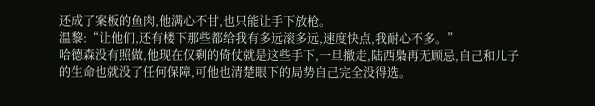还成了案板的鱼肉,他满心不甘,也只能让手下放枪。
温黎:“让他们,还有楼下那些都给我有多远滚多远,速度快点,我耐心不多。”
哈德森没有照做,他现在仅剩的倚仗就是这些手下,一旦撤走,陆西梟再无顾忌,自己和儿子的生命也就没了任何保障,可他也清楚眼下的局势自己完全没得选。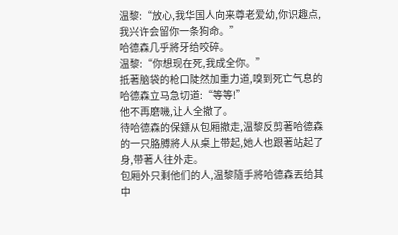温黎:“放心,我华国人向来尊老爱幼,你识趣点,我兴许会留你一条狗命。”
哈德森几乎將牙给咬碎。
温黎:“你想现在死,我成全你。”
抵著脑袋的枪口陡然加重力道,嗅到死亡气息的哈德森立马急切道:“等等!”
他不再磨嘰,让人全撤了。
待哈德森的保鏢从包厢撤走,温黎反剪著哈德森的一只胳膊將人从桌上带起,她人也跟著站起了身,带著人往外走。
包厢外只剩他们的人,温黎隨手將哈德森丟给其中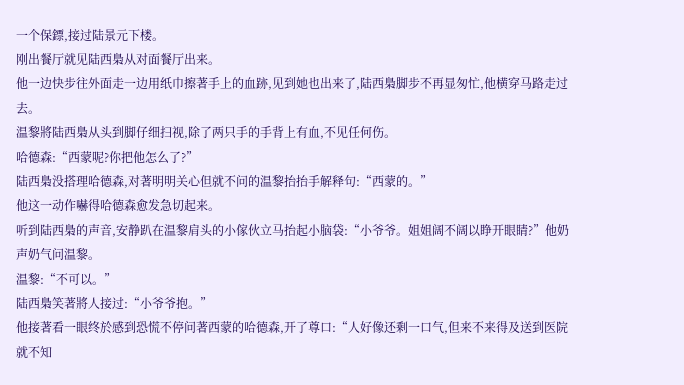一个保鏢,接过陆景元下楼。
刚出餐厅就见陆西梟从对面餐厅出来。
他一边快步往外面走一边用纸巾擦著手上的血跡,见到她也出来了,陆西梟脚步不再显匆忙,他横穿马路走过去。
温黎將陆西梟从头到脚仔细扫视,除了两只手的手背上有血,不见任何伤。
哈德森:“西蒙呢?你把他怎么了?”
陆西梟没搭理哈德森,对著明明关心但就不问的温黎抬抬手解释句:“西蒙的。”
他这一动作嚇得哈德森愈发急切起来。
听到陆西梟的声音,安静趴在温黎肩头的小傢伙立马抬起小脑袋:“小爷爷。姐姐阔不阔以睁开眼睛?”他奶声奶气问温黎。
温黎:“不可以。”
陆西梟笑著將人接过:“小爷爷抱。”
他接著看一眼终於感到恐慌不停问著西蒙的哈德森,开了尊口:“人好像还剩一口气,但来不来得及送到医院就不知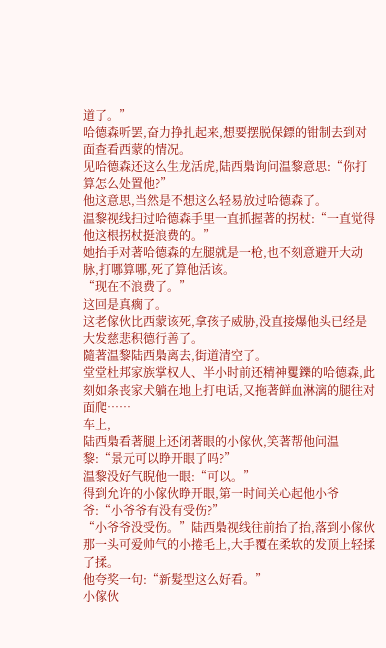道了。”
哈德森听罢,奋力挣扎起来,想要摆脱保鏢的钳制去到对面查看西蒙的情况。
见哈德森还这么生龙活虎,陆西梟询问温黎意思:“你打算怎么处置他?”
他这意思,当然是不想这么轻易放过哈德森了。
温黎视线扫过哈德森手里一直抓握著的拐杖:“一直觉得他这根拐杖挺浪费的。”
她抬手对著哈德森的左腿就是一枪,也不刻意避开大动脉,打哪算哪,死了算他活该。
“现在不浪费了。”
这回是真瘸了。
这老傢伙比西蒙该死,拿孩子威胁,没直接爆他头已经是大发慈悲积德行善了。
隨著温黎陆西梟离去,街道清空了。
堂堂杜邦家族掌权人、半小时前还精神矍鑠的哈德森,此刻如条丧家犬躺在地上打电话,又拖著鲜血淋漓的腿往对面爬……
车上,
陆西梟看著腿上还闭著眼的小傢伙,笑著帮他问温黎:“景元可以睁开眼了吗?”
温黎没好气睨他一眼:“可以。”
得到允许的小傢伙睁开眼,第一时间关心起他小爷爷:“小爷爷有没有受伤?”
“小爷爷没受伤。”陆西梟视线往前抬了抬,落到小傢伙那一头可爱帅气的小捲毛上,大手覆在柔软的发顶上轻揉了揉。
他夸奖一句:“新髮型这么好看。”
小傢伙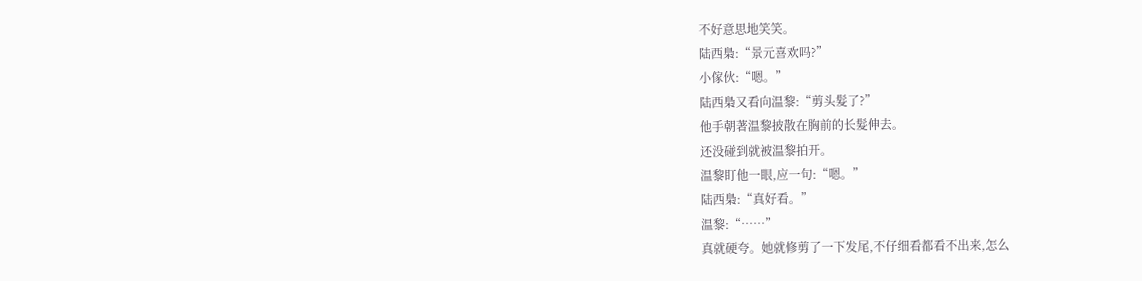不好意思地笑笑。
陆西梟:“景元喜欢吗?”
小傢伙:“嗯。”
陆西梟又看向温黎:“剪头髮了?”
他手朝著温黎披散在胸前的长髮伸去。
还没碰到就被温黎拍开。
温黎盯他一眼,应一句:“嗯。”
陆西梟:“真好看。”
温黎:“……”
真就硬夸。她就修剪了一下发尾,不仔细看都看不出来,怎么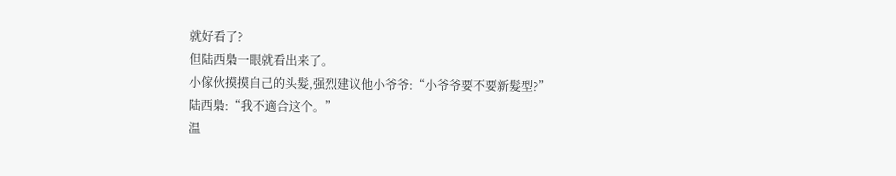就好看了?
但陆西梟一眼就看出来了。
小傢伙摸摸自己的头髮,强烈建议他小爷爷:“小爷爷要不要新髮型?”
陆西梟:“我不適合这个。”
温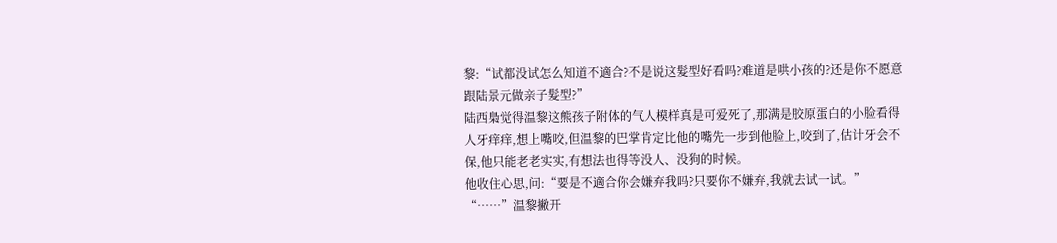黎:“试都没试怎么知道不適合?不是说这髮型好看吗?难道是哄小孩的?还是你不愿意跟陆景元做亲子髮型?”
陆西梟觉得温黎这熊孩子附体的气人模样真是可爱死了,那满是胶原蛋白的小脸看得人牙痒痒,想上嘴咬,但温黎的巴掌肯定比他的嘴先一步到他脸上,咬到了,估计牙会不保,他只能老老实实,有想法也得等没人、没狗的时候。
他收住心思,问:“要是不適合你会嫌弃我吗?只要你不嫌弃,我就去试一试。”
“……”温黎撇开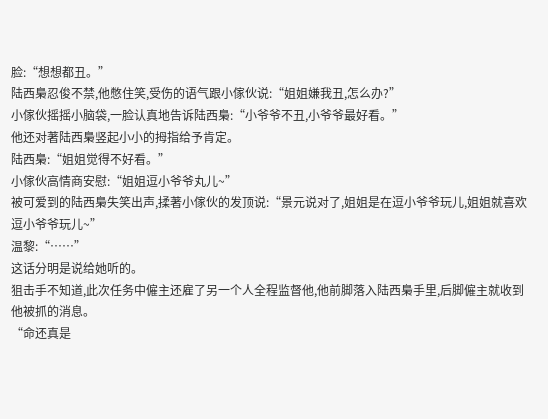脸:“想想都丑。”
陆西梟忍俊不禁,他憋住笑,受伤的语气跟小傢伙说:“姐姐嫌我丑,怎么办?”
小傢伙摇摇小脑袋,一脸认真地告诉陆西梟:“小爷爷不丑,小爷爷最好看。”
他还对著陆西梟竖起小小的拇指给予肯定。
陆西梟:“姐姐觉得不好看。”
小傢伙高情商安慰:“姐姐逗小爷爷丸儿~”
被可爱到的陆西梟失笑出声,揉著小傢伙的发顶说:“景元说对了,姐姐是在逗小爷爷玩儿,姐姐就喜欢逗小爷爷玩儿~”
温黎:“……”
这话分明是说给她听的。
狙击手不知道,此次任务中僱主还雇了另一个人全程监督他,他前脚落入陆西梟手里,后脚僱主就收到他被抓的消息。
“命还真是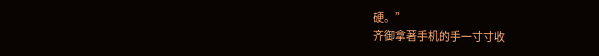硬。”
齐御拿著手机的手一寸寸收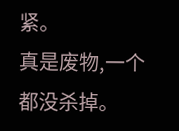紧。
真是废物,一个都没杀掉。